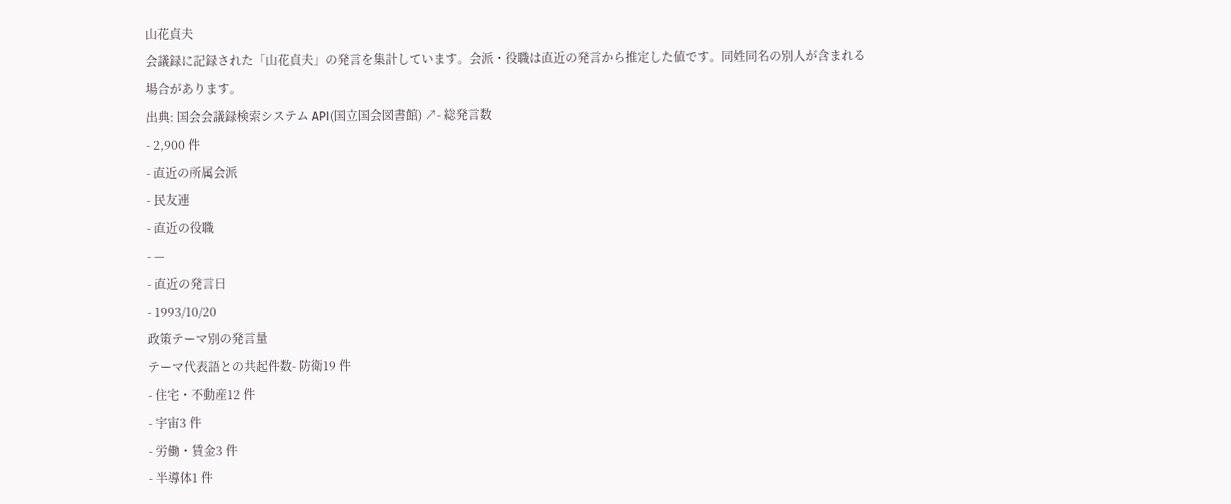山花貞夫
会議録に記録された「山花貞夫」の発言を集計しています。会派・役職は直近の発言から推定した値です。同姓同名の別人が含まれる場合があります。
出典: 国会会議録検索システム API(国立国会図書館) ↗- 総発言数
- 2,900 件
- 直近の所属会派
- 民友連
- 直近の役職
- —
- 直近の発言日
- 1993/10/20
政策テーマ別の発言量
テーマ代表語との共起件数- 防衛19 件
- 住宅・不動産12 件
- 宇宙3 件
- 労働・賃金3 件
- 半導体1 件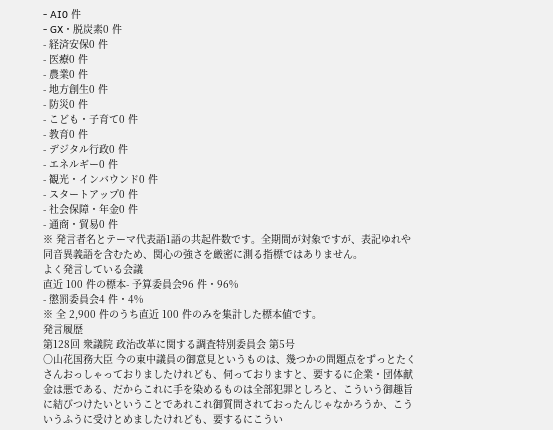- AI0 件
- GX・脱炭素0 件
- 経済安保0 件
- 医療0 件
- 農業0 件
- 地方創生0 件
- 防災0 件
- こども・子育て0 件
- 教育0 件
- デジタル行政0 件
- エネルギー0 件
- 観光・インバウンド0 件
- スタートアップ0 件
- 社会保障・年金0 件
- 通商・貿易0 件
※ 発言者名とテーマ代表語1語の共起件数です。全期間が対象ですが、表記ゆれや 同音異義語を含むため、関心の強さを厳密に測る指標ではありません。
よく発言している会議
直近 100 件の標本- 予算委員会96 件・96%
- 懲罰委員会4 件・4%
※ 全 2,900 件のうち直近 100 件のみを集計した標本値です。
発言履歴
第128回 衆議院 政治改革に関する調査特別委員会 第5号
○山花国務大臣 今の東中議員の御意見というものは、幾つかの問題点をずっとたくさんおっしゃっておりましたけれども、伺っておりますと、要するに企業・団体献金は悪である、だからこれに手を染めるものは全部犯罪としろと、こういう御趣旨に結びつけたいということであれこれ御質問されておったんじゃなかろうか、こういうふうに受けとめましたけれども、要するにこうい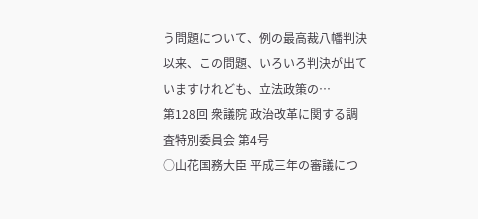う問題について、例の最高裁八幡判決以来、この問題、いろいろ判決が出ていますけれども、立法政策の…
第128回 衆議院 政治改革に関する調査特別委員会 第4号
○山花国務大臣 平成三年の審議につ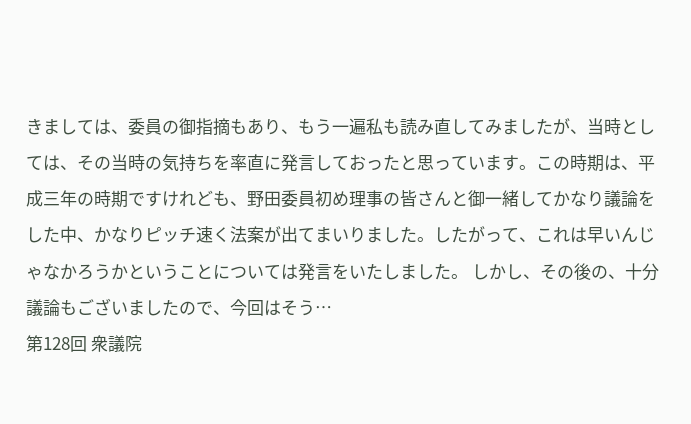きましては、委員の御指摘もあり、もう一遍私も読み直してみましたが、当時としては、その当時の気持ちを率直に発言しておったと思っています。この時期は、平成三年の時期ですけれども、野田委員初め理事の皆さんと御一緒してかなり議論をした中、かなりピッチ速く法案が出てまいりました。したがって、これは早いんじゃなかろうかということについては発言をいたしました。 しかし、その後の、十分議論もございましたので、今回はそう…
第128回 衆議院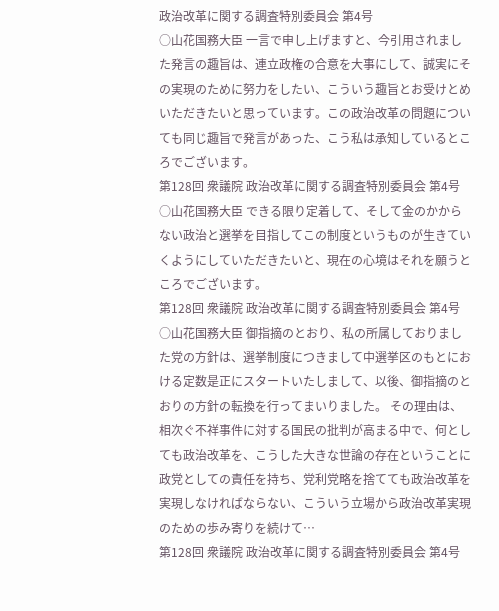政治改革に関する調査特別委員会 第4号
○山花国務大臣 一言で申し上げますと、今引用されました発言の趣旨は、連立政権の合意を大事にして、誠実にその実現のために努力をしたい、こういう趣旨とお受けとめいただきたいと思っています。この政治改革の問題についても同じ趣旨で発言があった、こう私は承知しているところでございます。
第128回 衆議院 政治改革に関する調査特別委員会 第4号
○山花国務大臣 できる限り定着して、そして金のかからない政治と選挙を目指してこの制度というものが生きていくようにしていただきたいと、現在の心境はそれを願うところでございます。
第128回 衆議院 政治改革に関する調査特別委員会 第4号
○山花国務大臣 御指摘のとおり、私の所属しておりました党の方針は、選挙制度につきまして中選挙区のもとにおける定数是正にスタートいたしまして、以後、御指摘のとおりの方針の転換を行ってまいりました。 その理由は、相次ぐ不祥事件に対する国民の批判が高まる中で、何としても政治改革を、こうした大きな世論の存在ということに政党としての責任を持ち、党利党略を捨てても政治改革を実現しなければならない、こういう立場から政治改革実現のための歩み寄りを続けて…
第128回 衆議院 政治改革に関する調査特別委員会 第4号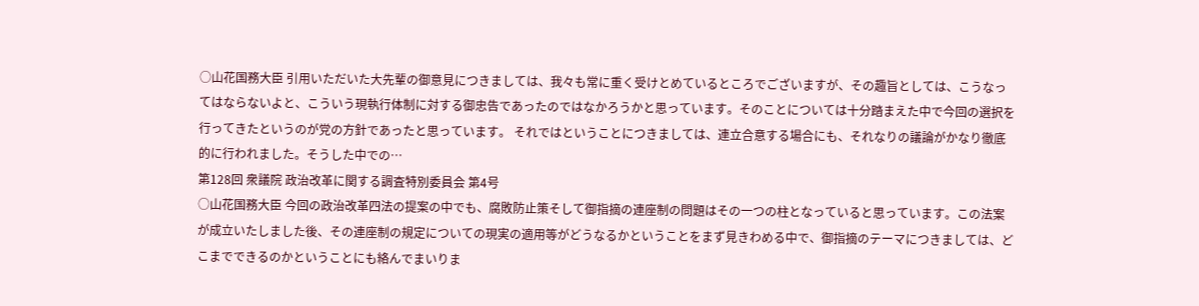○山花国務大臣 引用いただいた大先輩の御意見につきましては、我々も常に重く受けとめているところでございますが、その趣旨としては、こうなってはならないよと、こういう現執行体制に対する御忠告であったのではなかろうかと思っています。そのことについては十分踏まえた中で今回の選択を行ってきたというのが党の方針であったと思っています。 それではということにつきましては、連立合意する場合にも、それなりの議論がかなり徹底的に行われました。そうした中での…
第128回 衆議院 政治改革に関する調査特別委員会 第4号
○山花国務大臣 今回の政治改革四法の提案の中でも、腐敗防止策そして御指摘の連座制の問題はその一つの柱となっていると思っています。この法案が成立いたしました後、その連座制の規定についての現実の適用等がどうなるかということをまず見きわめる中で、御指摘のテーマにつきましては、どこまでできるのかということにも絡んでまいりま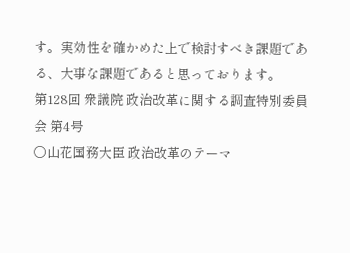す。実効性を確かめた上で検討すべき課題である、大事な課題であると思っております。
第128回 衆議院 政治改革に関する調査特別委員会 第4号
○山花国務大臣 政治改革のテーマ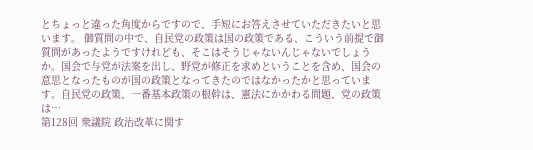とちょっと違った角度からですので、手短にお答えさせていただきたいと思います。 御質問の中で、自民党の政策は国の政策である、こういう前提で御質問があったようですけれども、そこはそうじゃないんじゃないでしょうか。国会で与党が法案を出し、野党が修正を求めということを含め、国会の意思となったものが国の政策となってきたのではなかったかと思っています。自民党の政策、一番基本政策の根幹は、憲法にかかわる問題、党の政策は…
第128回 衆議院 政治改革に関す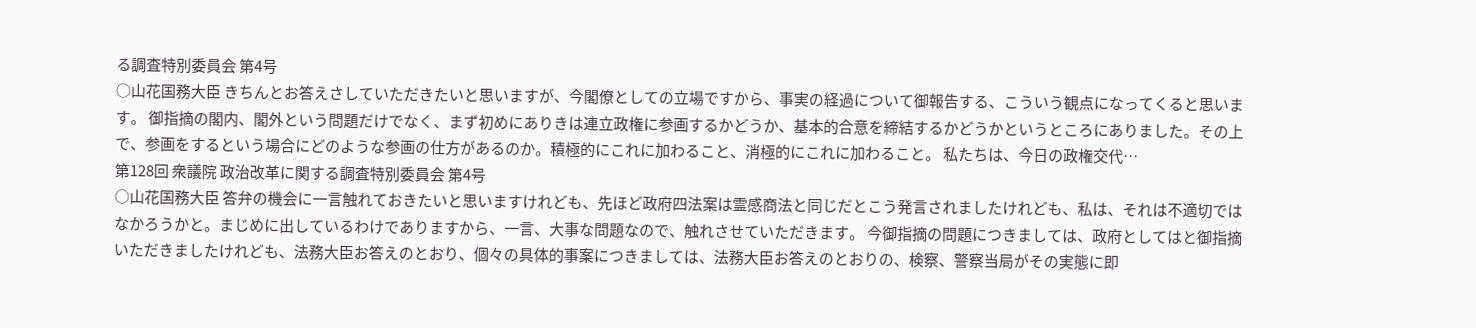る調査特別委員会 第4号
○山花国務大臣 きちんとお答えさしていただきたいと思いますが、今閣僚としての立場ですから、事実の経過について御報告する、こういう観点になってくると思います。 御指摘の閣内、閣外という問題だけでなく、まず初めにありきは連立政権に参画するかどうか、基本的合意を締結するかどうかというところにありました。その上で、参画をするという場合にどのような参画の仕方があるのか。積極的にこれに加わること、消極的にこれに加わること。 私たちは、今日の政権交代…
第128回 衆議院 政治改革に関する調査特別委員会 第4号
○山花国務大臣 答弁の機会に一言触れておきたいと思いますけれども、先ほど政府四法案は霊感商法と同じだとこう発言されましたけれども、私は、それは不適切ではなかろうかと。まじめに出しているわけでありますから、一言、大事な問題なので、触れさせていただきます。 今御指摘の問題につきましては、政府としてはと御指摘いただきましたけれども、法務大臣お答えのとおり、個々の具体的事案につきましては、法務大臣お答えのとおりの、検察、警察当局がその実態に即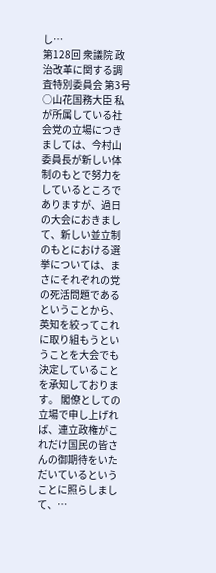し…
第128回 衆議院 政治改革に関する調査特別委員会 第3号
○山花国務大臣 私が所属している社会党の立場につきましては、今村山委員長が新しい体制のもとで努力をしているところでありますが、過日の大会におきまして、新しい並立制のもとにおける選挙については、まさにそれぞれの党の死活問題であるということから、英知を絞ってこれに取り組もうということを大会でも決定していることを承知しております。 閣僚としての立場で申し上げれば、連立政権がこれだけ国民の皆さんの御期待をいただいているということに照らしまして、…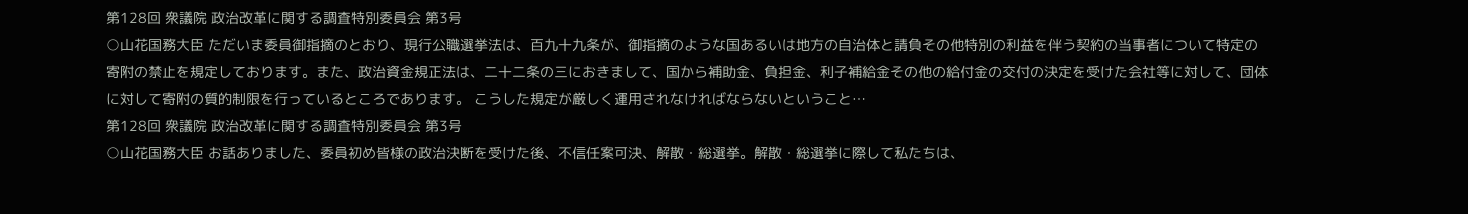第128回 衆議院 政治改革に関する調査特別委員会 第3号
○山花国務大臣 ただいま委員御指摘のとおり、現行公職選挙法は、百九十九条が、御指摘のような国あるいは地方の自治体と請負その他特別の利益を伴う契約の当事者について特定の寄附の禁止を規定しております。また、政治資金規正法は、二十二条の三におきまして、国から補助金、負担金、利子補給金その他の給付金の交付の決定を受けた会社等に対して、団体に対して寄附の質的制限を行っているところであります。 こうした規定が厳しく運用されなければならないということ…
第128回 衆議院 政治改革に関する調査特別委員会 第3号
○山花国務大臣 お話ありました、委員初め皆様の政治決断を受けた後、不信任案可決、解散・総選挙。解散・総選挙に際して私たちは、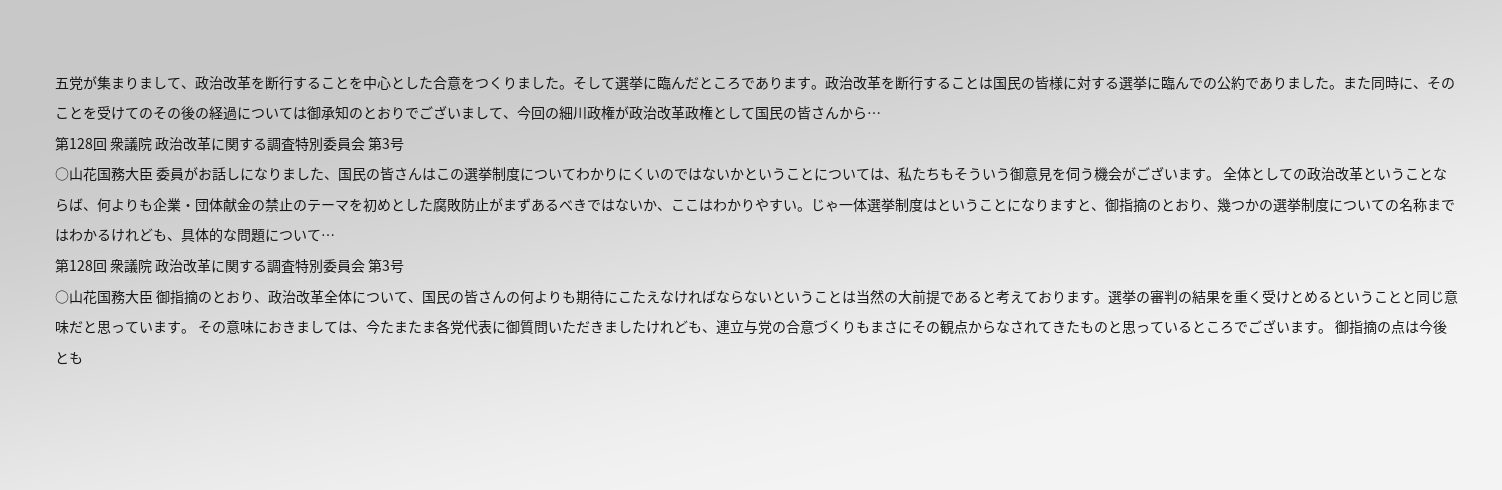五党が集まりまして、政治改革を断行することを中心とした合意をつくりました。そして選挙に臨んだところであります。政治改革を断行することは国民の皆様に対する選挙に臨んでの公約でありました。また同時に、そのことを受けてのその後の経過については御承知のとおりでございまして、今回の細川政権が政治改革政権として国民の皆さんから…
第128回 衆議院 政治改革に関する調査特別委員会 第3号
○山花国務大臣 委員がお話しになりました、国民の皆さんはこの選挙制度についてわかりにくいのではないかということについては、私たちもそういう御意見を伺う機会がございます。 全体としての政治改革ということならば、何よりも企業・団体献金の禁止のテーマを初めとした腐敗防止がまずあるべきではないか、ここはわかりやすい。じゃ一体選挙制度はということになりますと、御指摘のとおり、幾つかの選挙制度についての名称まではわかるけれども、具体的な問題について…
第128回 衆議院 政治改革に関する調査特別委員会 第3号
○山花国務大臣 御指摘のとおり、政治改革全体について、国民の皆さんの何よりも期待にこたえなければならないということは当然の大前提であると考えております。選挙の審判の結果を重く受けとめるということと同じ意味だと思っています。 その意味におきましては、今たまたま各党代表に御質問いただきましたけれども、連立与党の合意づくりもまさにその観点からなされてきたものと思っているところでございます。 御指摘の点は今後とも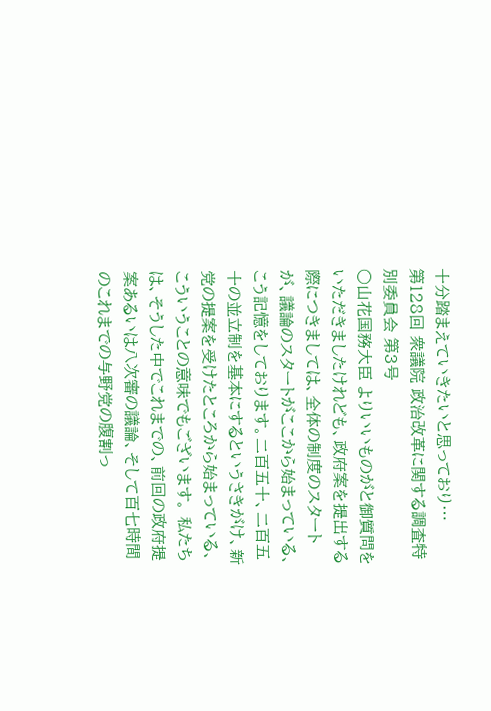十分踏まえていきたいと思っており…
第128回 衆議院 政治改革に関する調査特別委員会 第3号
○山花国務大臣 よりいいものがと御質問をいただきましたけれども、政府案を提出する際につきましては、全体の制度のスタートが、議論のスタートがここから始まっている、こう記憶をしております。二百五十、二百五十の並立制を基本にするというさきがけ、新党の提案を受けたところから始まっている、こういうことの意味でもございます。 私たちは、そうした中でこれまでの、前回の政府提案あるいは八次審の議論、そして百七時間のこれまでの与野党の腹割っ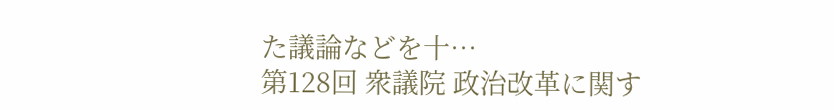た議論などを十…
第128回 衆議院 政治改革に関す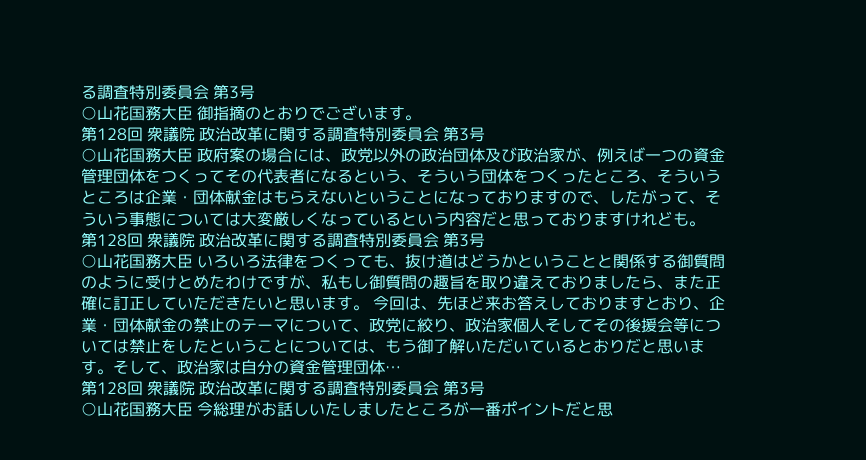る調査特別委員会 第3号
○山花国務大臣 御指摘のとおりでございます。
第128回 衆議院 政治改革に関する調査特別委員会 第3号
○山花国務大臣 政府案の場合には、政党以外の政治団体及び政治家が、例えば一つの資金管理団体をつくってその代表者になるという、そういう団体をつくったところ、そういうところは企業・団体献金はもらえないということになっておりますので、したがって、そういう事態については大変厳しくなっているという内容だと思っておりますけれども。
第128回 衆議院 政治改革に関する調査特別委員会 第3号
○山花国務大臣 いろいろ法律をつくっても、抜け道はどうかということと関係する御質問のように受けとめたわけですが、私もし御質問の趣旨を取り違えておりましたら、また正確に訂正していただきたいと思います。 今回は、先ほど来お答えしておりますとおり、企業・団体献金の禁止のテーマについて、政党に絞り、政治家個人そしてその後援会等については禁止をしたということについては、もう御了解いただいているとおりだと思います。そして、政治家は自分の資金管理団体…
第128回 衆議院 政治改革に関する調査特別委員会 第3号
○山花国務大臣 今総理がお話しいたしましたところが一番ポイントだと思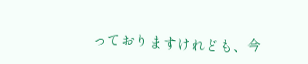っておりますけれども、今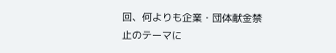回、何よりも企業・団体献金禁止のテーマに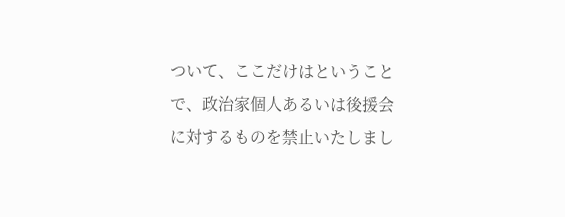ついて、ここだけはということで、政治家個人あるいは後援会に対するものを禁止いたしまし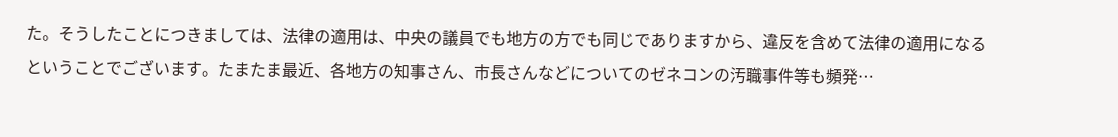た。そうしたことにつきましては、法律の適用は、中央の議員でも地方の方でも同じでありますから、違反を含めて法律の適用になるということでございます。たまたま最近、各地方の知事さん、市長さんなどについてのゼネコンの汚職事件等も頻発…